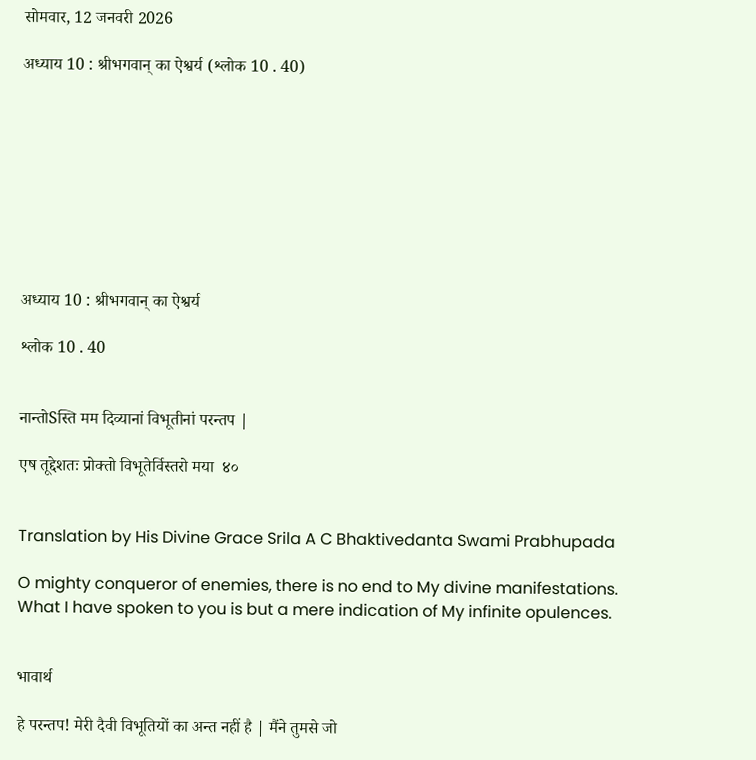सोमवार, 12 जनवरी 2026

अध्याय 10 : श्रीभगवान् का ऐश्वर्य (श्लोक 10 . 40)









अध्याय 10 : श्रीभगवान् का ऐश्वर्य

श्लोक 10 . 40


नान्तोSस्ति मम दिव्यानां विभूतीनां परन्तप |

एष तूद्देशतः प्रोक्तो विभूतेर्विस्तरो मया  ४०


Translation by His Divine Grace Srila A C Bhaktivedanta Swami Prabhupada

O mighty conqueror of enemies, there is no end to My divine manifestations. What I have spoken to you is but a mere indication of My infinite opulences.


भावार्थ

हे परन्तप! मेरी दैवी विभूतियों का अन्त नहीं है | मैंने तुमसे जो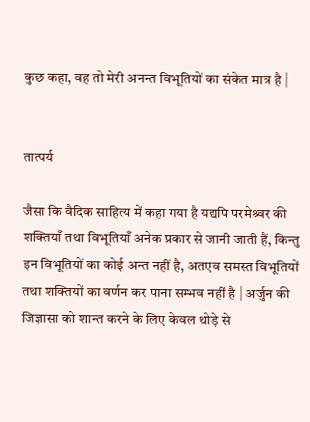कुछ कहा, वह तो मेरी अनन्त विभूतियों का संकेत मात्र है |


तात्पर्य

जैसा कि वैदिक साहित्य में कहा गया है यद्यपि परमेश्र्वर की शक्तियाँ तथा विभूतियाँ अनेक प्रकार से जानी जाती हैं, किन्तु इन विभूतियों का कोई अन्त नहीं है, अतएव समस्त विभूतियों तथा शक्तियों का वर्णन कर पाना सम्भव नहीं है | अर्जुन की जिज्ञासा को शान्त करने के लिए केवल थोड़े से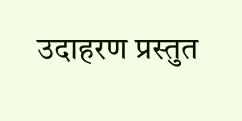उदाहरण प्रस्तुत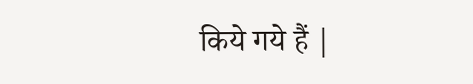किये गये हैं |